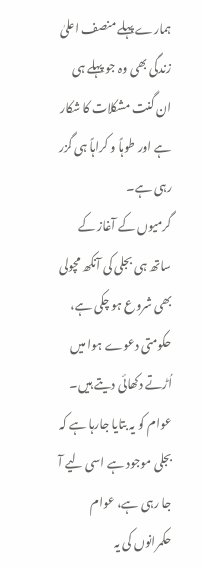ہمارے پہلے منصف اعلیٰ
زندگی بھی وہ جو پہلے ہی ان گنت مشکلات کا شکار ہے اور طوہاً و کراہاً ہی گزر رہی ہے۔
گرمیوں کے آغاز کے ساتھ ہی بجلی کی آنکھ مچولی بھی شروع ہو چکی ہے، حکومتی دعوے ہوا میں اُڑتے دکھائی دیتے ہیں۔ عوام کو یہ بتایا جارہا ہے کہ بجلی موجود ہے اسی لیے آ جا رہی ہے، عوام حکمرانوں کی یہ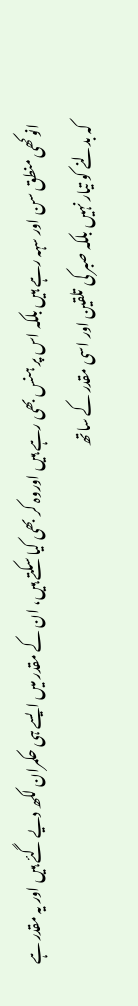انوکھی منطق سن اور سہہ رہے ہیں بلکہ اس پر ہنس بھی رہے ہیں اوروہ کر بھی کیا سکتے ہیں، ان کے مقدر میں ایسے ہی حکمران لکھ دیے گئے ہیں اور یہ مقدر ہے کہ بدلنے کو تیار نہیں بلکہ صبر کی تلقین اور اسی مقدر کے ساتھ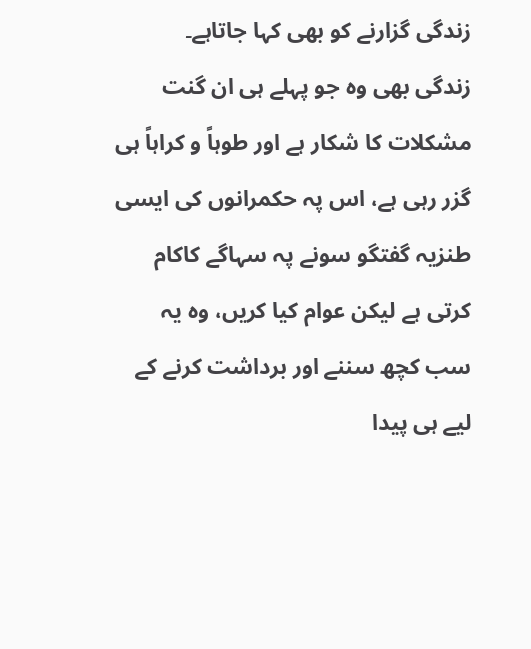زندگی گزارنے کو بھی کہا جاتاہے۔
زندگی بھی وہ جو پہلے ہی ان گنت مشکلات کا شکار ہے اور طوہاً و کراہاً ہی گزر رہی ہے، اس پہ حکمرانوں کی ایسی طنزیہ گفتگو سونے پہ سہاگے کاکام کرتی ہے لیکن عوام کیا کریں، وہ یہ سب کچھ سننے اور برداشت کرنے کے لیے ہی پیدا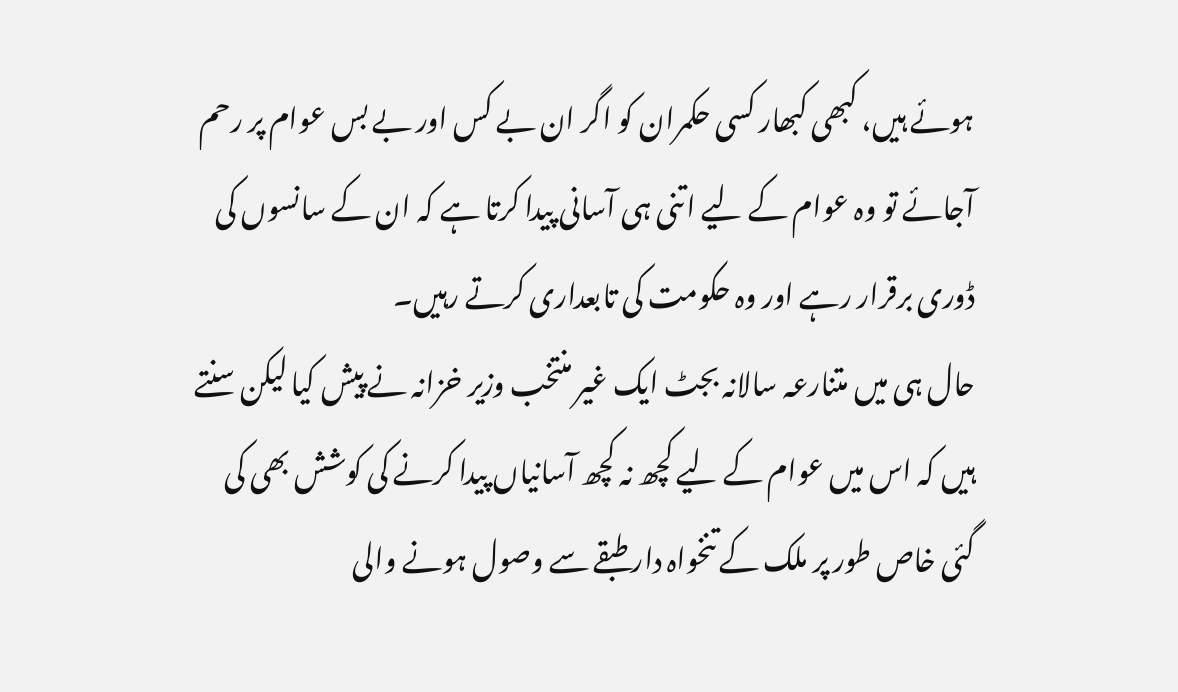ہوئے ہیں، کبھی کبھار کسی حکمران کو اگر ان بے کس اور بے بس عوام پر رحم آجائے تو وہ عوام کے لیے اتنی ہی آسانی پیدا کرتا ہے کہ ان کے سانسوں کی ڈوری برقرار رہے اور وہ حکومت کی تابعداری کرتے رہیں۔
حال ہی میں متنارعہ سالانہ بجٹ ایک غیر منتخب وزیر خزانہ نے پیش کیا لیکن سنتے ہیں کہ اس میں عوام کے لیے کچھ نہ کچھ آسانیاں پیدا کرنے کی کوشش بھی کی گئی خاص طور پر ملک کے تنخواہ دار طبقے سے وصول ہونے والی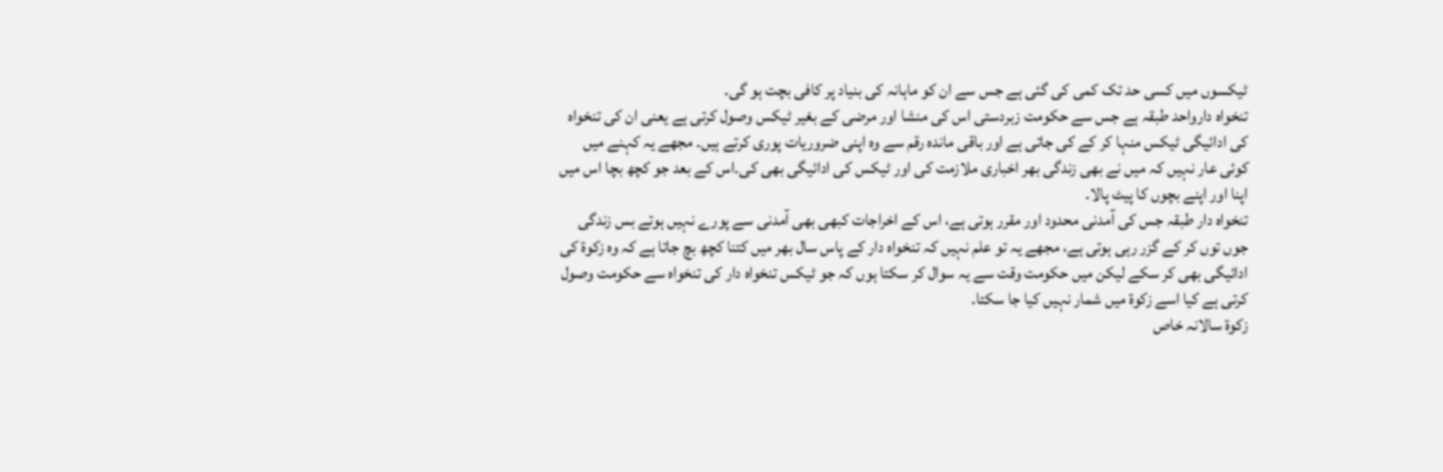ٹیکسوں میں کسی حد تک کمی کی گئی ہے جس سے ان کو ماہانہ کی بنیاد پر کافی بچت ہو گی۔
تنخواہ دارواحد طبقہ ہے جس سے حکومت زبردستی اس کی منشا اور مرضی کے بغیر ٹیکس وصول کرتی ہے یعنی ان کی تنخواہ کی ادائیگی ٹیکس منہا کر کے کی جاتی ہے اور باقی ماندہ رقم سے وہ اپنی ضروریات پوری کرتے ہیں۔ مجھے یہ کہنے میں کوئی عار نہیں کہ میں نے بھی زندگی بھر اخباری ملازمت کی اور ٹیکس کی ادائیگی بھی کی۔اس کے بعد جو کچھ بچا اس میں اپنا اور اپنے بچوں کا پیٹ پالا۔
تنخواہ دار طبقہ جس کی آمدنی محدود اور مقرر ہوتی ہے، اس کے اخراجات کبھی بھی آمدنی سے پورے نہیں ہوتے بس زندگی جوں توں کر کے گزر رہی ہوتی ہے، مجھے یہ تو علم نہیں کہ تنخواہ دار کے پاس سال بھر میں کتنا کچھ بچ جاتا ہے کہ وہ زکوۃ کی ادائیگی بھی کر سکے لیکن میں حکومت وقت سے یہ سوال کر سکتا ہوں کہ جو ٹیکس تنخواہ دار کی تنخواہ سے حکومت وصول کرتی ہے کیا اسے زکوۃ میں شمار نہیں کیا جا سکتا۔
زکوۃ سالانہ خاص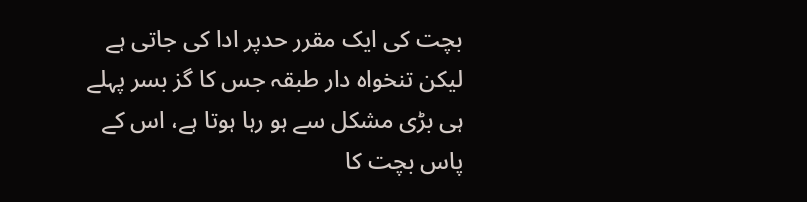بچت کی ایک مقرر حدپر ادا کی جاتی ہے لیکن تنخواہ دار طبقہ جس کا گز بسر پہلے ہی بڑی مشکل سے ہو رہا ہوتا ہے، اس کے پاس بچت کا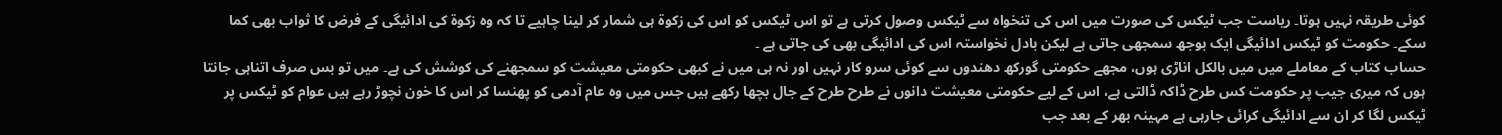کوئی طریقہ نہیں ہوتا۔ ریاست جب ٹیکس کی صورت میں اس کی تنخواہ سے ٹیکس وصول کرتی ہے تو اس ٹیکس کو اس کی زکوۃ ہی شمار کر لینا چاہیے تا کہ وہ زکوۃ کی ادائیگی کے فرض کا ثواب بھی کما سکے۔ حکومت کو ٹیکس ادائیگی ایک بوجھ سمجھی جاتی ہے لیکن بادل نخواستہ اس کی ادائیگی بھی کی جاتی ہے ۔
حساب کتاب کے معاملے میں میں بالکل اناڑی ہوں، مجھے حکومتی گورکھ دھندوں سے کوئی سرو کار نہیں اور نہ ہی میں نے کبھی حکومتی معیشت کو سمجھنے کی کوشش کی ہے۔ میں تو بس صرف اتناہی جانتا ہوں کہ میری جیب پر حکومت کس طرح ڈاکہ ڈالتی ہے، اس کے لیے حکومتی معیشت دانوں نے طرح طرح کے جال بچھا رکھے ہیں جس میں وہ عام آدمی کو پھنسا کر اس کا خون نچوڑ رہے ہیں عوام کو ٹیکس پر ٹیکس لگا کر ان سے ادائیگی کرائی جارہی ہے مہینہ بھر کے بعد جب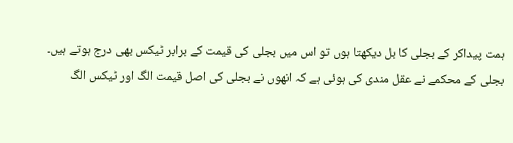ہمت پیداکر کے بجلی کا بل دیکھتا ہوں تو اس میں بجلی کی قیمت کے برابر ٹیکس بھی درج ہوتے ہیں۔
بجلی کے محکمے نے عقل مندی کی ہوئی ہے کہ انھوں نے بجلی کی اصل قیمت الگ اور ٹیکس الگ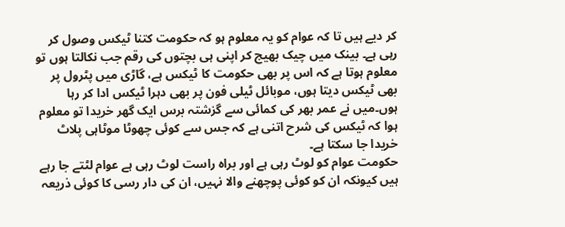کر دیے ہیں تا کہ عوام کو یہ معلوم ہو کہ حکومت کتنا ٹیکس وصول کر رہی ہے۔ بینک میں چیک بھیج کر اپنی ہی بچتوں کی رقم جب نکالتا ہوں تو معلوم ہوتا ہے کہ اس پر بھی حکومت کا ٹیکس ہے، گاڑی میں پٹرول پر بھی ٹیکس دیتا ہوں، موبائل ٹیلی فون پر بھی دہرا ٹیکس ادا کر رہا ہوں۔میں نے عمر بھر کی کمائی سے گزشتہ برس ایک گھر خریدا تو معلوم ہوا کہ ٹیکس کی شرح اتنی ہے کہ جس سے کوئی چھوٹا موٹاہی پلاٹ خریدا جا سکتا ہے۔
حکومت عوام کو لوٹ رہی ہے اور براہ راست لوٹ رہی ہے عوام لٹتے جا رہے ہیں کیونکہ ان کو کوئی پوچھنے والا نہیں، ان کی دار رسی کا کوئی ذریعہ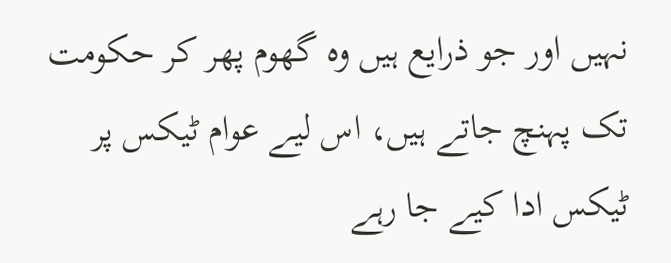نہیں اور جو ذرایع ہیں وہ گھوم پھر کر حکومت تک پہنچ جاتے ہیں، اس لیے عوام ٹیکس پر ٹیکس ادا کیے جا رہے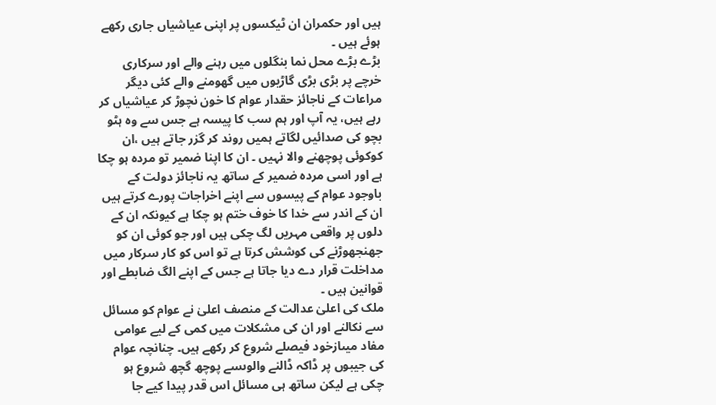ہیں اور حکمران ان ٹیکسوں پر اپنی عیاشیاں جاری رکھے ہوئے ہیں ۔
بڑے بڑے محل نما بنگلوں میں رہنے والے اور سرکاری خرچے پر بڑی بڑی گاڑیوں میں گھومنے والے کئی دیگر مراعات کے ناجائز حقدار عوام کا خون نچوڑ کر عیاشیاں کر رہے ہیں، یہ آپ اور ہم سب کا پیسہ ہے جس سے وہ ہٹو بچو کی صدائیں لگاتے ہمیں روند کر گزر جاتے ہیں ،ان کوکوئی پوچھنے والا نہیں ۔ ان کا اپنا ضمیر تو مردہ ہو چکا ہے اور اسی مردہ ضمیر کے ساتھ یہ ناجائز دولت کے باوجود عوام کے پیسوں سے اپنے اخراجات پورے کرتے ہیں ان کے اندر سے خدا کا خوف ختم ہو چکا ہے کیونکہ ان کے دلوں پر واقعی مہریں لگ چکی ہیں اور جو کوئی ان کو جھنجھوڑنے کی کوشش کرتا ہے تو اس کو کار سرکار میں مداخلت قرار دے دیا جاتا ہے جس کے اپنے الگ ضابطے اور قوانین ہیں ۔
ملک کی اعلیٰ عدالت کے منصف اعلیٰ نے عوام کو مسائل سے نکالنے اور ان کی مشکلات میں کمی کے لیے عوامی مفاد میںازخود فیصلے شروع کر رکھے ہیں۔ چنانچہ عوام کی جیبوں پر ڈاکہ ڈالنے والوںسے پوچھ گچھ شروع ہو چکی ہے لیکن ساتھ ہی مسائل اس قدر پیدا کیے جا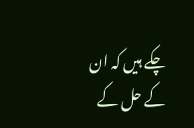چکے ہیں کہ ان کے حل کے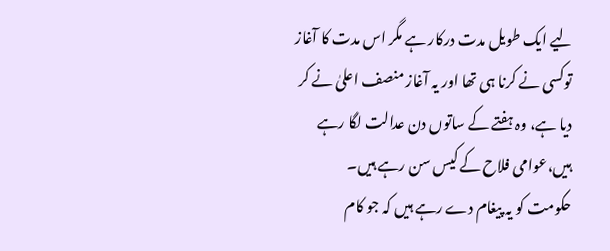لیے ایک طویل مدت درکار ہے مگر اس مدت کا آغاز توکسی نے کرنا ہی تھا اور یہ آغاز منصف اعلیٰ نے کر دیا ہے، وہ ہفتے کے ساتوں دن عدالت لگا رہے ہیں،عوامی فلاح کے کیس سن رہے ہیں۔
حکومت کو یہ پیغام دے رہے ہیں کہ جو کام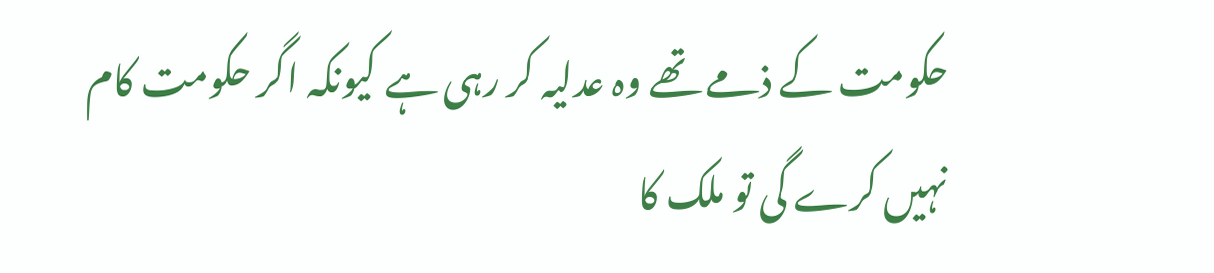حکومت کے ذمے تھے وہ عدلیہ کر رہی ہے کیونکہ اگر حکومت کام نہیں کرے گی تو ملک کا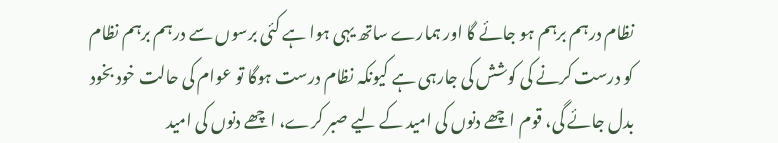نظام درہم برہم ہو جائے گا اور ہمارے ساتھ یہی ہوا ہے کئی برسوں سے درہم برہم نظام کو درست کرنے کی کوشش کی جارہی ہے کیونکہ نظام درست ہوگا تو عوام کی حالت خود بخود بدل جائے گی، قوم اچھے دنوں کی امید کے لیے صبر کرے، اچھے دنوں کی امید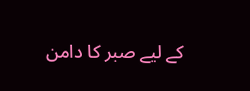کے لیے صبر کا دامن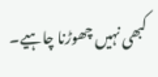کبھی نہیں چھوڑنا چاہیے۔